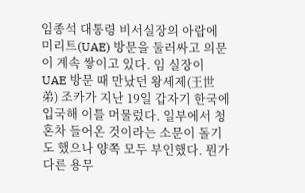임종석 대통령 비서실장의 아랍에미리트(UAE) 방문을 둘러싸고 의문이 계속 쌓이고 있다. 임 실장이 UAE 방문 때 만났던 왕세제(王世弟) 조카가 지난 19일 갑자기 한국에 입국해 이틀 머물렀다. 일부에서 청혼차 들어온 것이라는 소문이 돌기도 했으나 양쪽 모두 부인했다. 뭔가 다른 용무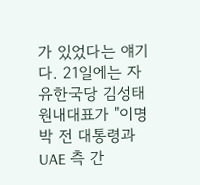가 있었다는 얘기다. 21일에는 자유한국당 김성태 원내대표가 "이명박 전 대통령과 UAE 측 간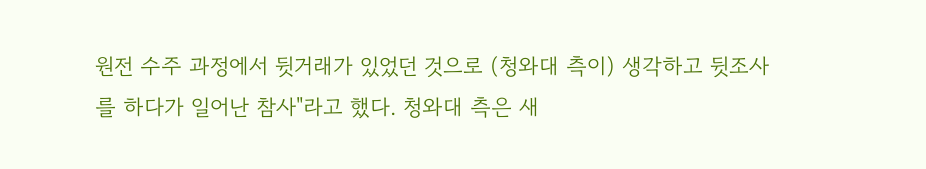원전 수주 과정에서 뒷거래가 있었던 것으로 (청와대 측이) 생각하고 뒷조사를 하다가 일어난 참사"라고 했다. 청와대 측은 새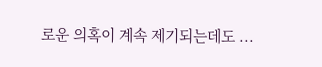로운 의혹이 계속 제기되는데도 ...